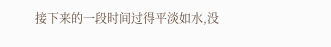接下来的一段时间过得平淡如水,没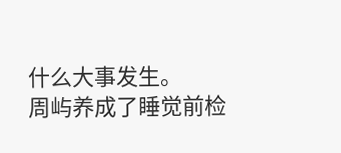什么大事发生。
周屿养成了睡觉前检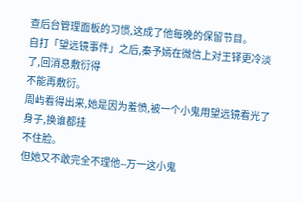查后台管理面板的习惯,这成了他每晚的保留节目。
自打「望远镜事件」之后,秦予嫣在微信上对王铎更冷淡了,回消息敷衍得
不能再敷衍。
周屿看得出来,她是因为羞愤,被一个小鬼用望远镜看光了身子,换谁都挂
不住脸。
但她又不敢完全不理他--万一这小鬼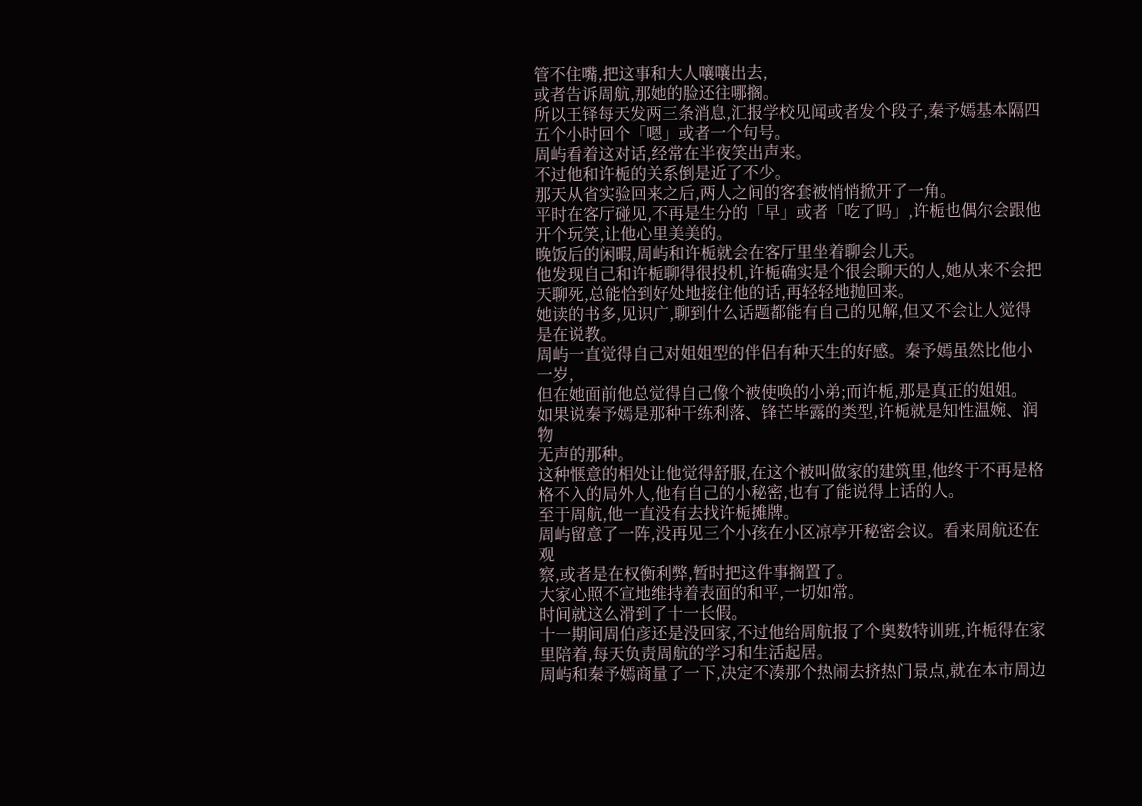管不住嘴,把这事和大人嚷嚷出去,
或者告诉周航,那她的脸还往哪搁。
所以王铎每天发两三条消息,汇报学校见闻或者发个段子,秦予嫣基本隔四
五个小时回个「嗯」或者一个句号。
周屿看着这对话,经常在半夜笑出声来。
不过他和许栀的关系倒是近了不少。
那天从省实验回来之后,两人之间的客套被悄悄掀开了一角。
平时在客厅碰见,不再是生分的「早」或者「吃了吗」,许栀也偶尔会跟他
开个玩笑,让他心里美美的。
晚饭后的闲暇,周屿和许栀就会在客厅里坐着聊会儿天。
他发现自己和许栀聊得很投机,许栀确实是个很会聊天的人,她从来不会把
天聊死,总能恰到好处地接住他的话,再轻轻地抛回来。
她读的书多,见识广,聊到什么话题都能有自己的见解,但又不会让人觉得
是在说教。
周屿一直觉得自己对姐姐型的伴侣有种天生的好感。秦予嫣虽然比他小一岁,
但在她面前他总觉得自己像个被使唤的小弟;而许栀,那是真正的姐姐。
如果说秦予嫣是那种干练利落、锋芒毕露的类型,许栀就是知性温婉、润物
无声的那种。
这种惬意的相处让他觉得舒服,在这个被叫做家的建筑里,他终于不再是格
格不入的局外人,他有自己的小秘密,也有了能说得上话的人。
至于周航,他一直没有去找许栀摊牌。
周屿留意了一阵,没再见三个小孩在小区凉亭开秘密会议。看来周航还在观
察,或者是在权衡利弊,暂时把这件事搁置了。
大家心照不宣地维持着表面的和平,一切如常。
时间就这么滑到了十一长假。
十一期间周伯彦还是没回家,不过他给周航报了个奥数特训班,许栀得在家
里陪着,每天负责周航的学习和生活起居。
周屿和秦予嫣商量了一下,决定不凑那个热闹去挤热门景点,就在本市周边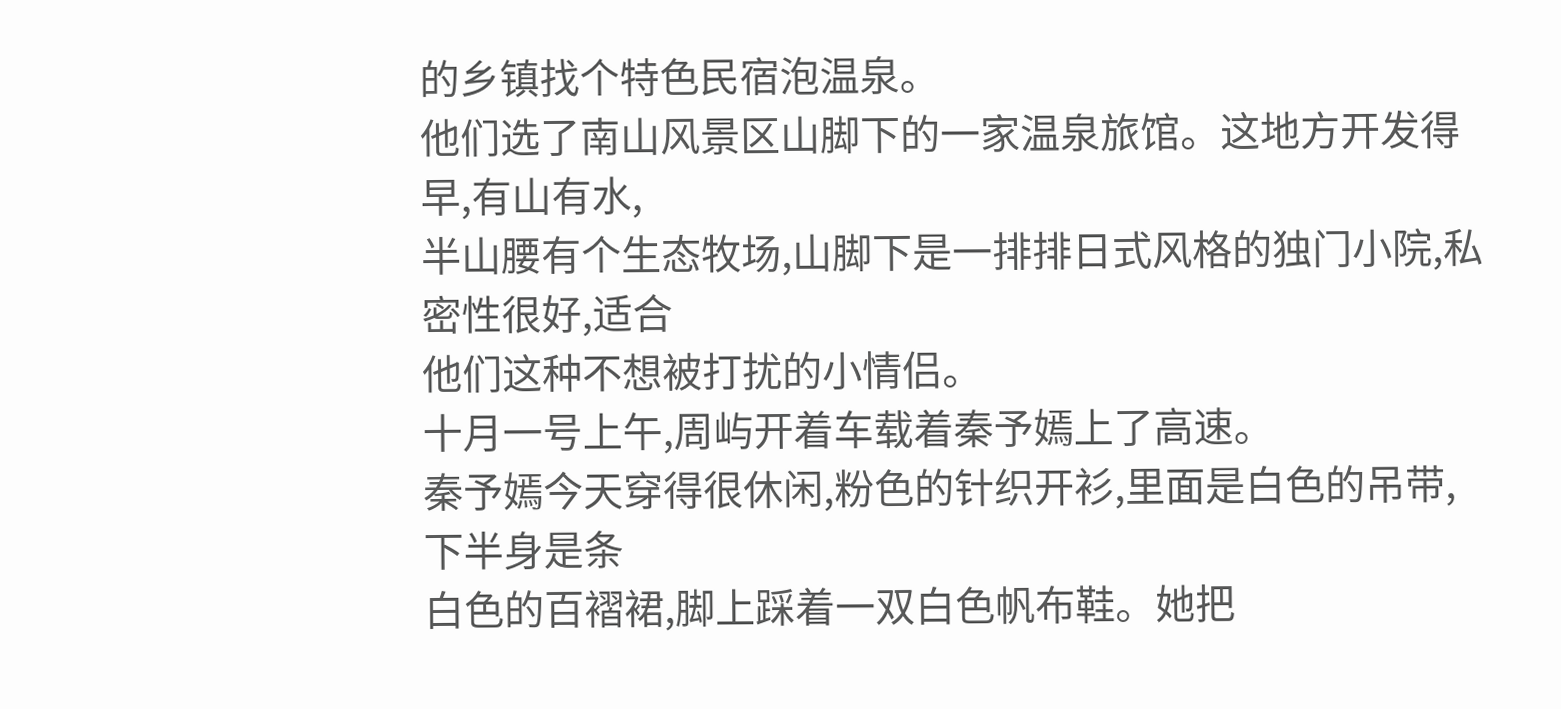的乡镇找个特色民宿泡温泉。
他们选了南山风景区山脚下的一家温泉旅馆。这地方开发得早,有山有水,
半山腰有个生态牧场,山脚下是一排排日式风格的独门小院,私密性很好,适合
他们这种不想被打扰的小情侣。
十月一号上午,周屿开着车载着秦予嫣上了高速。
秦予嫣今天穿得很休闲,粉色的针织开衫,里面是白色的吊带,下半身是条
白色的百褶裙,脚上踩着一双白色帆布鞋。她把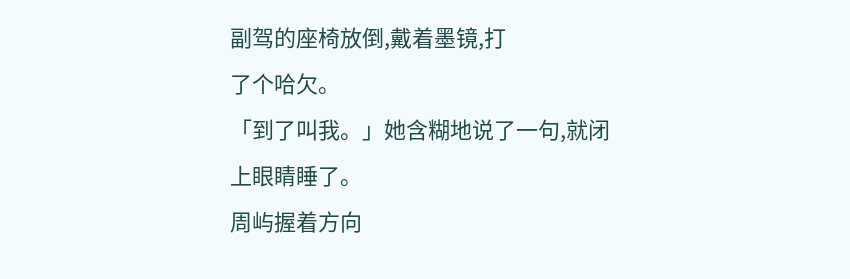副驾的座椅放倒,戴着墨镜,打
了个哈欠。
「到了叫我。」她含糊地说了一句,就闭上眼睛睡了。
周屿握着方向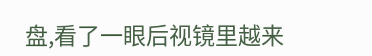盘,看了一眼后视镜里越来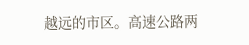越远的市区。高速公路两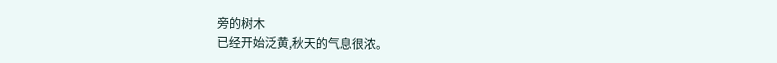旁的树木
已经开始泛黄,秋天的气息很浓。